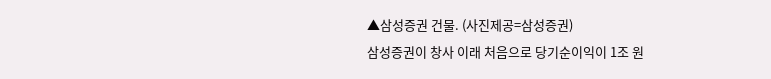▲삼성증권 건물. (사진제공=삼성증권)
삼성증권이 창사 이래 처음으로 당기순이익이 1조 원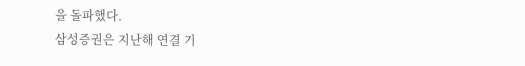을 돌파했다.
삼성증권은 지난해 연결 기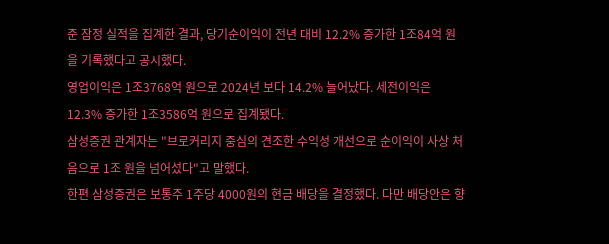준 잠정 실적을 집계한 결과, 당기순이익이 전년 대비 12.2% 증가한 1조84억 원을 기록했다고 공시했다.
영업이익은 1조3768억 원으로 2024년 보다 14.2% 늘어났다. 세전이익은 12.3% 증가한 1조3586억 원으로 집계됐다.
삼성증권 관계자는 "브로커리지 중심의 견조한 수익성 개선으로 순이익이 사상 처음으로 1조 원을 넘어섰다"고 말했다.
한편 삼성증권은 보통주 1주당 4000원의 현금 배당을 결정했다. 다만 배당안은 향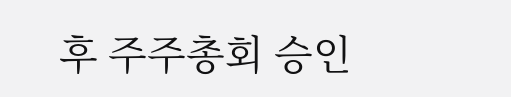후 주주총회 승인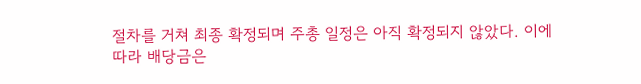절차를 거쳐 최종 확정되며 주총 일정은 아직 확정되지 않았다. 이에 따라 배당금은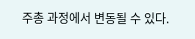주총 과정에서 변동될 수 있다.